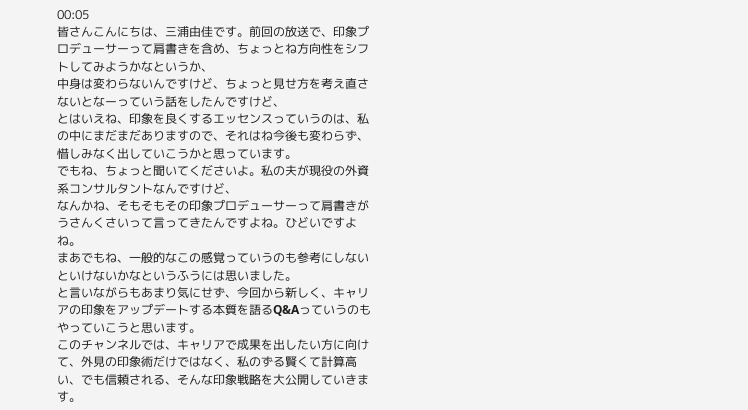00:05
皆さんこんにちは、三浦由佳です。前回の放送で、印象プロデューサーって肩書きを含め、ちょっとね方向性をシフトしてみようかなというか、
中身は変わらないんですけど、ちょっと見せ方を考え直さないとなーっていう話をしたんですけど、
とはいえね、印象を良くするエッセンスっていうのは、私の中にまだまだありますので、それはね今後も変わらず、惜しみなく出していこうかと思っています。
でもね、ちょっと聞いてくださいよ。私の夫が現役の外資系コンサルタントなんですけど、
なんかね、そもそもその印象プロデューサーって肩書きがうさんくさいって言ってきたんですよね。ひどいですよね。
まあでもね、一般的なこの感覚っていうのも参考にしないといけないかなというふうには思いました。
と言いながらもあまり気にせず、今回から新しく、キャリアの印象をアップデートする本質を語るQ&Aっていうのもやっていこうと思います。
このチャンネルでは、キャリアで成果を出したい方に向けて、外見の印象術だけではなく、私のずる賢くて計算高い、でも信頼される、そんな印象戦略を大公開していきます。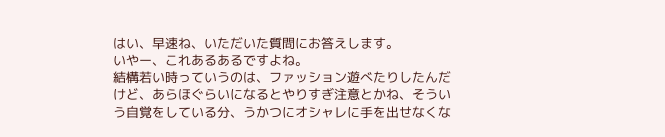はい、早速ね、いただいた質問にお答えします。
いやー、これあるあるですよね。
結構若い時っていうのは、ファッション遊べたりしたんだけど、あらほぐらいになるとやりすぎ注意とかね、そういう自覚をしている分、うかつにオシャレに手を出せなくな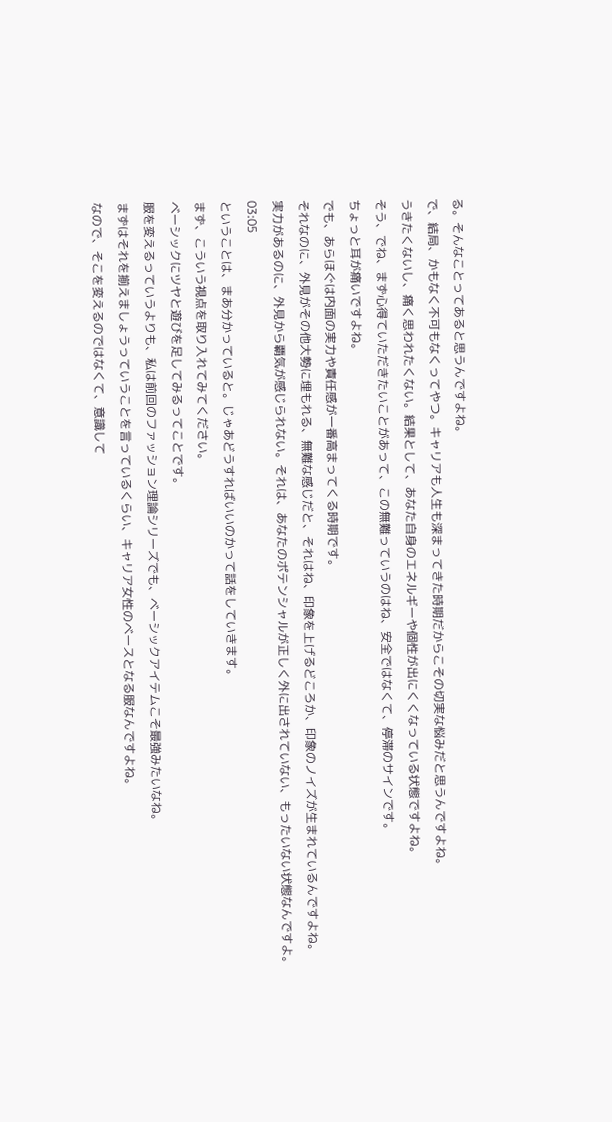る。そんなことってあると思うんですよね。
で、結局、かもなく不可もなくってやつ。キャリアも人生も深まってきた時期だからこその切実な悩みだと思うんですよね。
うきたくないし、痛く思われたくない。結果として、あなた自身のエネルギーや個性が出にくくなっている状態ですよね。
そう、でね、まず心得ていただきたいことがあって、この無難っていうのはね、安全ではなくて、停滞のサインです。
ちょっと耳が痛いですよね。
でも、あらほぐは内面の実力や責任感が一番高まってくる時期です。
それなのに、外見がその他大勢に埋もれる、無難な感じだと、それはね、印象を上げるどころか、印象のノイズが生まれているんですよね。
実力があるのに、外見から覇気が感じられない。それは、あなたのポテンシャルが正しく外に出されていない、もったいない状態なんですよ。
03:05
ということは、まあ分かっていると。じゃあどうすればいいのかって話をしていきます。
まず、こういう視点を取り入れてみてください。
ベーシックにツヤと遊びを足してみるってことです。
服を変えるっていうよりも、私は前回のファッション理論シリーズでも、ベーシックアイテムこそ最強みたいなね。
まずはそれを揃えましょうっていうことを言っているくらい、キャリア女性のベースとなる服なんですよね。
なので、そこを変えるのではなくて、意識して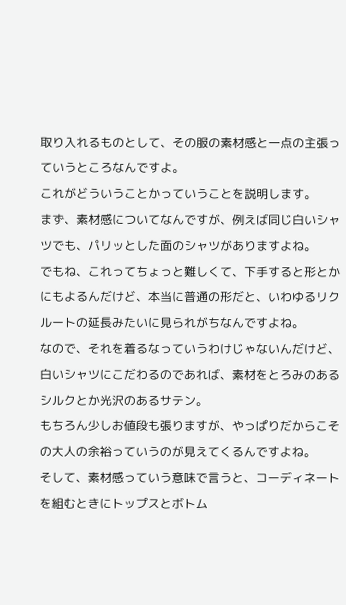取り入れるものとして、その服の素材感と一点の主張っていうところなんですよ。
これがどういうことかっていうことを説明します。
まず、素材感についてなんですが、例えば同じ白いシャツでも、パリッとした面のシャツがありますよね。
でもね、これってちょっと難しくて、下手すると形とかにもよるんだけど、本当に普通の形だと、いわゆるリクルートの延長みたいに見られがちなんですよね。
なので、それを着るなっていうわけじゃないんだけど、白いシャツにこだわるのであれば、素材をとろみのあるシルクとか光沢のあるサテン。
もちろん少しお値段も張りますが、やっぱりだからこその大人の余裕っていうのが見えてくるんですよね。
そして、素材感っていう意味で言うと、コーディネートを組むときにトップスとボトム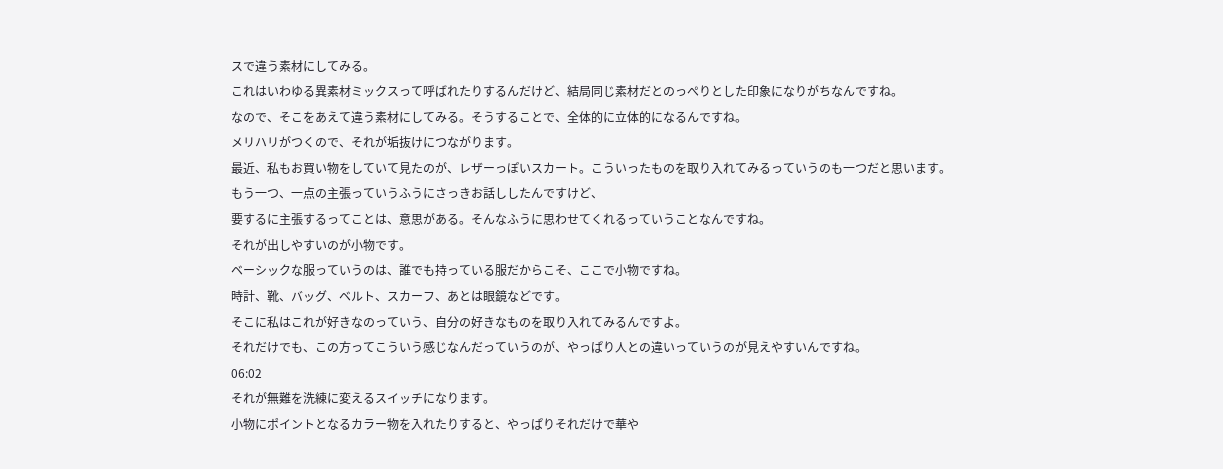スで違う素材にしてみる。
これはいわゆる異素材ミックスって呼ばれたりするんだけど、結局同じ素材だとのっぺりとした印象になりがちなんですね。
なので、そこをあえて違う素材にしてみる。そうすることで、全体的に立体的になるんですね。
メリハリがつくので、それが垢抜けにつながります。
最近、私もお買い物をしていて見たのが、レザーっぽいスカート。こういったものを取り入れてみるっていうのも一つだと思います。
もう一つ、一点の主張っていうふうにさっきお話ししたんですけど、
要するに主張するってことは、意思がある。そんなふうに思わせてくれるっていうことなんですね。
それが出しやすいのが小物です。
ベーシックな服っていうのは、誰でも持っている服だからこそ、ここで小物ですね。
時計、靴、バッグ、ベルト、スカーフ、あとは眼鏡などです。
そこに私はこれが好きなのっていう、自分の好きなものを取り入れてみるんですよ。
それだけでも、この方ってこういう感じなんだっていうのが、やっぱり人との違いっていうのが見えやすいんですね。
06:02
それが無難を洗練に変えるスイッチになります。
小物にポイントとなるカラー物を入れたりすると、やっぱりそれだけで華や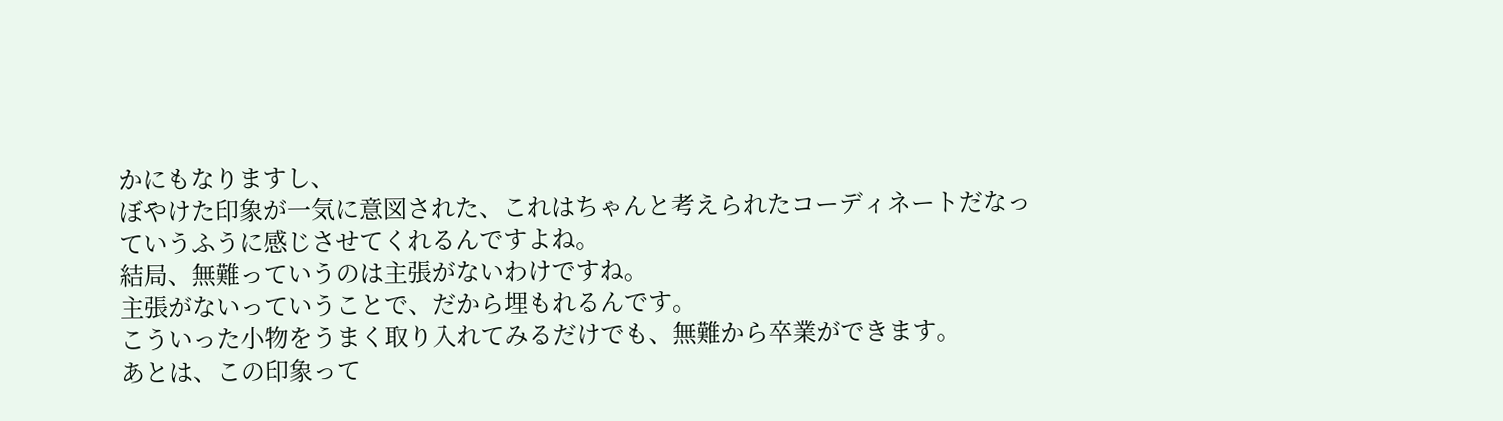かにもなりますし、
ぼやけた印象が一気に意図された、これはちゃんと考えられたコーディネートだなっていうふうに感じさせてくれるんですよね。
結局、無難っていうのは主張がないわけですね。
主張がないっていうことで、だから埋もれるんです。
こういった小物をうまく取り入れてみるだけでも、無難から卒業ができます。
あとは、この印象って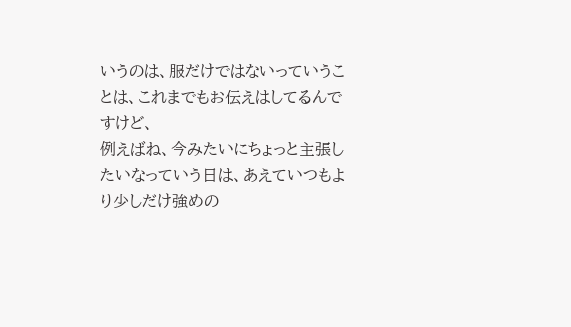いうのは、服だけではないっていうことは、これまでもお伝えはしてるんですけど、
例えばね、今みたいにちょっと主張したいなっていう日は、あえていつもより少しだけ強めの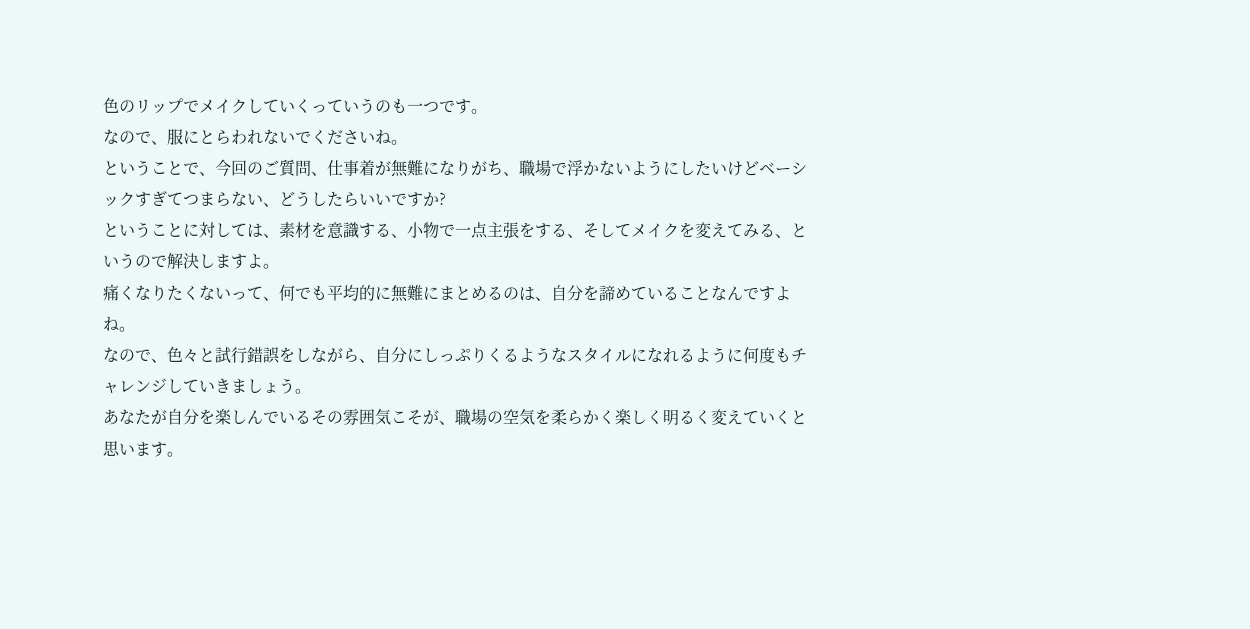色のリップでメイクしていくっていうのも一つです。
なので、服にとらわれないでくださいね。
ということで、今回のご質問、仕事着が無難になりがち、職場で浮かないようにしたいけどベーシックすぎてつまらない、どうしたらいいですか?
ということに対しては、素材を意識する、小物で一点主張をする、そしてメイクを変えてみる、というので解決しますよ。
痛くなりたくないって、何でも平均的に無難にまとめるのは、自分を諦めていることなんですよね。
なので、色々と試行錯誤をしながら、自分にしっぷりくるようなスタイルになれるように何度もチャレンジしていきましょう。
あなたが自分を楽しんでいるその雰囲気こそが、職場の空気を柔らかく楽しく明るく変えていくと思います。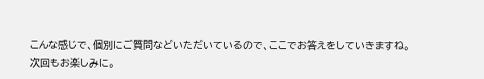こんな感じで、個別にご質問などいただいているので、ここでお答えをしていきますね。
次回もお楽しみに。